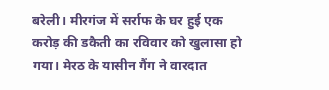बरेली। मीरगंज में सर्राफ के घर हुई एक करोड़ की डकैती का रविवार को खुलासा हो गया। मेरठ के यासीन गैंग ने वारदात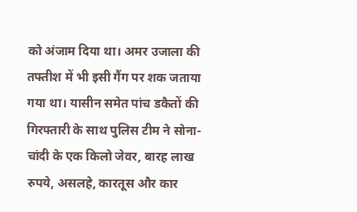को अंजाम दिया था। अमर उजाला की तफ्तीश में भी इसी गैंग पर शक जताया गया था। यासीन समेत पांच डकैतों की गिरफ्तारी के साथ पुलिस टीम ने सोना-चांदी के एक किलो जेवर, बारह लाख रुपये, असलहे, कारतूस और कार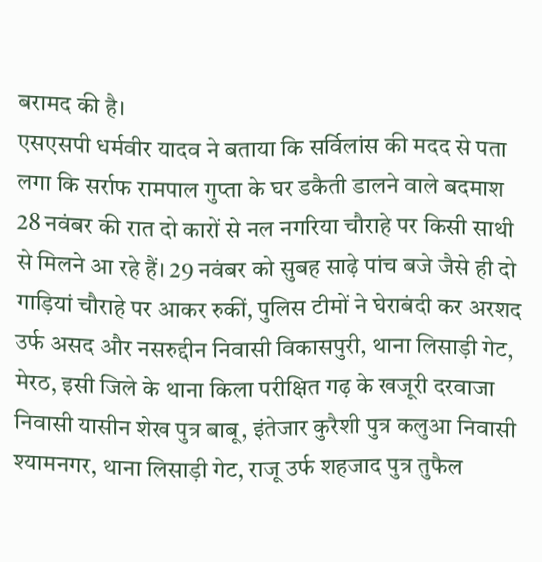बरामद की है।
एसएसपी धर्मवीर यादव ने बताया कि सर्विलांस की मदद से पता लगा कि सर्राफ रामपाल गुप्ता के घर डकैती डालने वाले बदमाश 28 नवंबर की रात दो कारों से नल नगरिया चौराहे पर किसी साथी से मिलने आ रहे हैं। 29 नवंबर को सुबह साढ़े पांच बजे जैसे ही दो गाड़ियां चौराहे पर आकर रुकीं, पुलिस टीमों ने घेराबंदी कर अरशद उर्फ असद और नसरुद्दीन निवासी विकासपुरी, थाना लिसाड़ी गेट, मेरठ, इसी जिले के थाना किला परीक्षित गढ़ के खजूरी दरवाजा निवासी यासीन शेख पुत्र बाबू, इंतेजार कुरैशी पुत्र कलुआ निवासी श्यामनगर, थाना लिसाड़ी गेट, राजू उर्फ शहजाद पुत्र तुफैल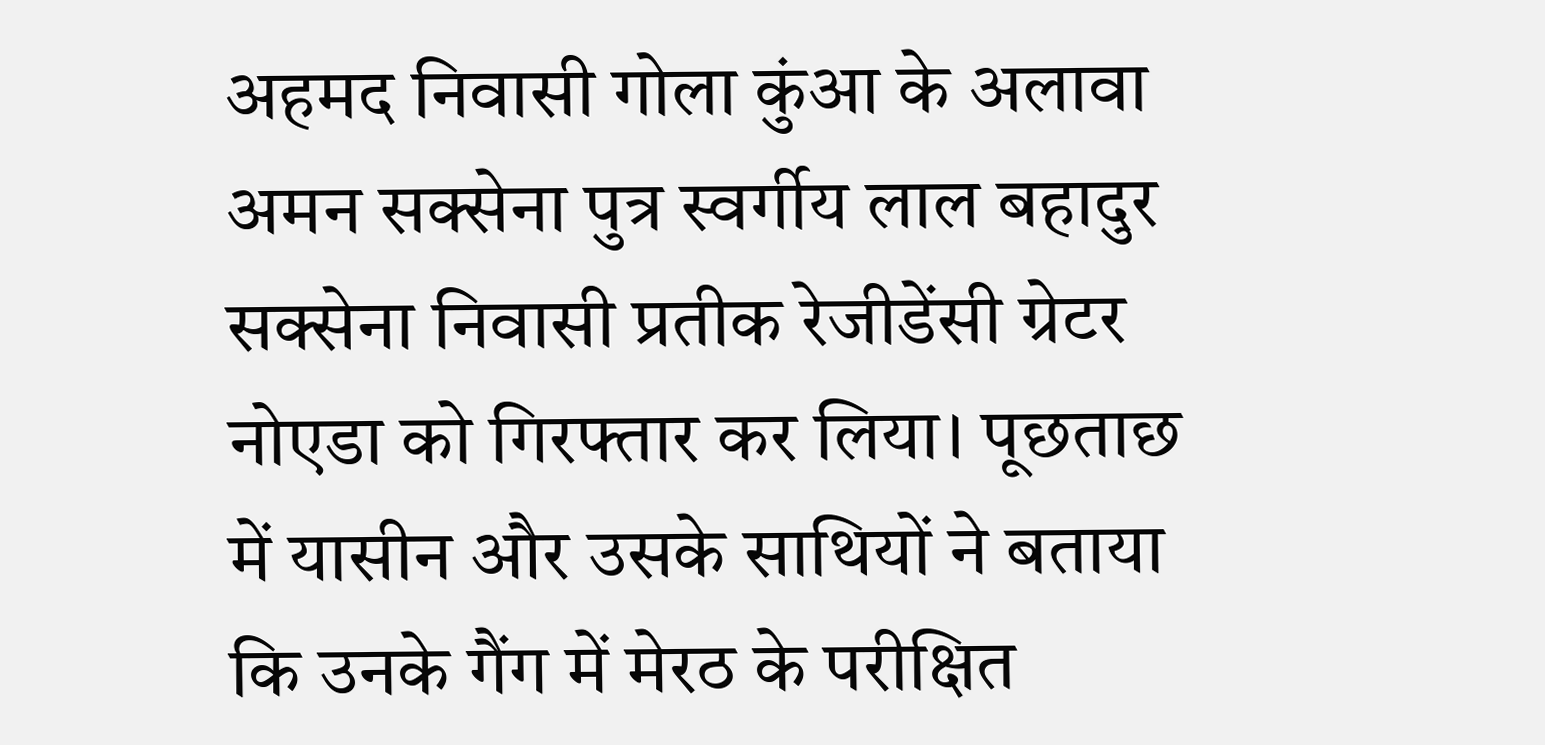अहमद निवासी गोला कुंआ के अलावा अमन सक्सेना पुत्र स्वर्गीय लाल बहादुर सक्सेना निवासी प्रतीक रेजीडेंसी ग्रेटर नोएडा को गिरफ्तार कर लिया। पूछताछ में यासीन और उसके साथियों ने बताया कि उनके गैंग में मेरठ के परीक्षित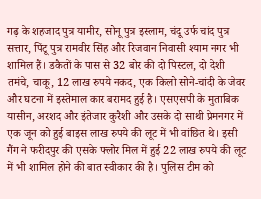गढ़ के शहजाद पुत्र यामीर, सोनू पुत्र इस्लाम, चंदू उर्फ चांद पुत्र सत्तार, पिंटू पुत्र रामवीर सिंह और रिजवान निवासी श्याम नगर भी शामिल हैं। डकैतों के पास से 32 बोर की दो पिस्टल, दो देशी तमंचे, चाकू, 12 लाख रुपये नकद, एक किलो सोने-चांदी के जेवर और घटना में इस्तेमाल कार बरामद हुई है। एसएसपी के मुताबिक यासीन, अरशद और इंतेजार कुरैशी और उसके दो साथी प्रेमनगर में एक जून को हुई बाइस लाख रुपये की लूट में भी वांछित थे। इसी गैंग ने फरीदपुर की एसके फ्लोर मिल में हुई 22 लाख रुपये की लूट में भी शामिल होने की बात स्वीकार की है। पुलिस टीम को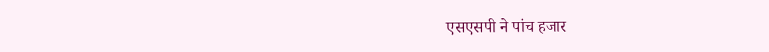एसएसपी ने पांच हजार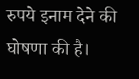रुपये इनाम देने की घोषणा की है।